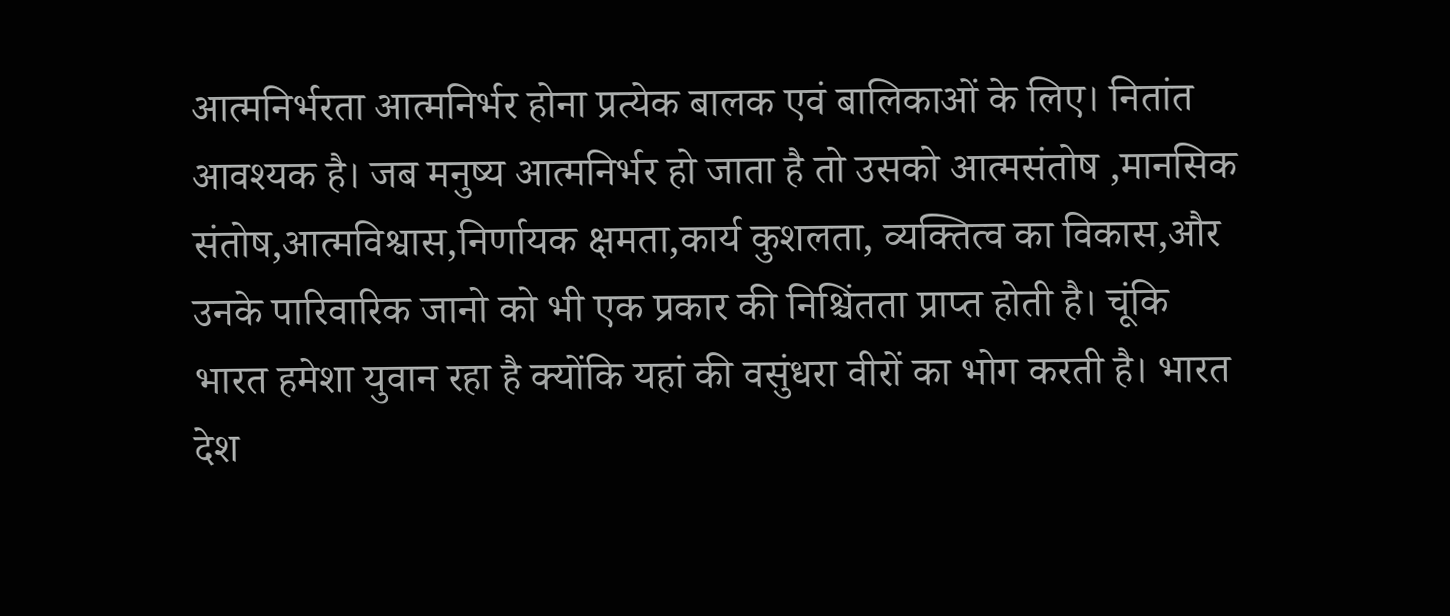आत्मनिर्भरता आत्मनिर्भर होना प्रत्येक बालक एवं बालिकाओं के लिए। नितांत आवश्यक है। जब मनुष्य आत्मनिर्भर हो जाता है तो उसको आत्मसंतोष ,मानसिक संतोष,आत्मविश्वास,निर्णायक क्षमता,कार्य कुशलता, व्यक्तित्व का विकास,और उनके पारिवारिक जानो को भी एक प्रकार की निश्चिंतता प्राप्त होती है। चूंकि भारत हमेशा युवान रहा है क्योंकि यहां की वसुंधरा वीरों का भोग करती है। भारत देश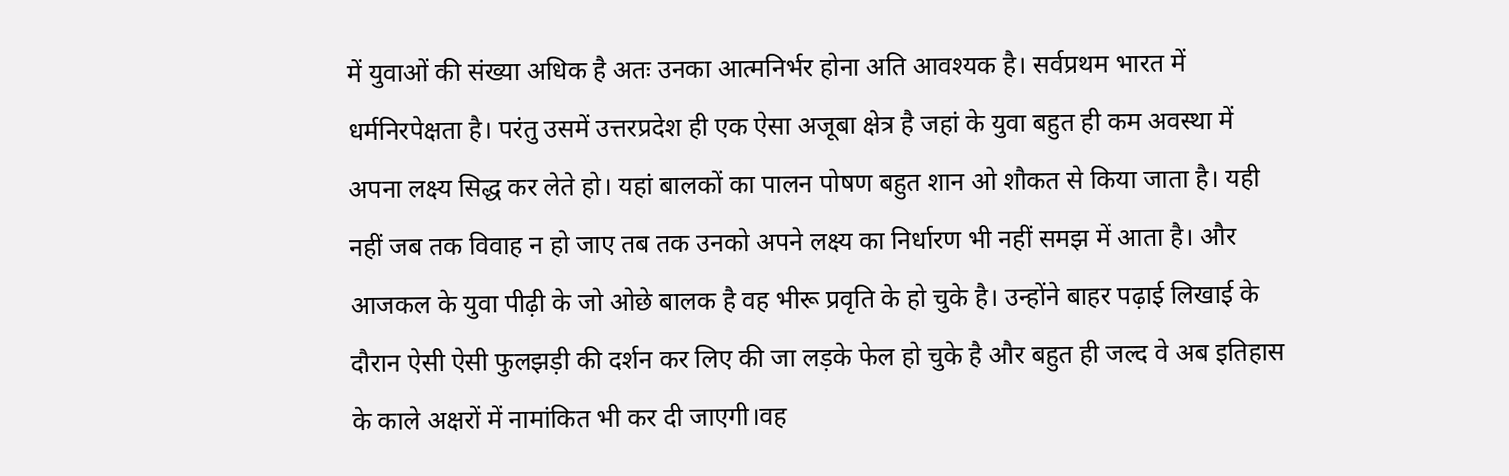में युवाओं की संख्या अधिक है अतः उनका आत्मनिर्भर होना अति आवश्यक है। सर्वप्रथम भारत में धर्मनिरपेक्षता है। परंतु उसमें उत्तरप्रदेश ही एक ऐसा अजूबा क्षेत्र है जहां के युवा बहुत ही कम अवस्था में अपना लक्ष्य सिद्ध कर लेते हो। यहां बालकों का पालन पोषण बहुत शान ओ शौकत से किया जाता है। यही नहीं जब तक विवाह न हो जाए तब तक उनको अपने लक्ष्य का निर्धारण भी नहीं समझ में आता है। और आजकल के युवा पीढ़ी के जो ओछे बालक है वह भीरू प्रवृति के हो चुके है। उन्होंने बाहर पढ़ाई लिखाई के दौरान ऐसी ऐसी फुलझड़ी की दर्शन कर लिए की जा लड़के फेल हो चुके है और बहुत ही जल्द वे अब इतिहास के काले अक्षरों में नामांकित भी कर दी जाएगी।वह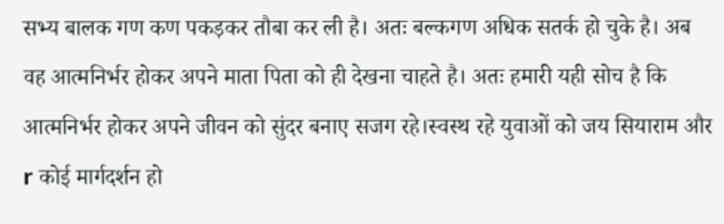सभ्य बालक गण कण पकड़कर तौबा कर ली है। अतः बल्कगण अधिक सतर्क हो चुके है। अब वह आत्मनिर्भर होकर अपने माता पिता को ही देखना चाहते है। अतः हमारी यही सोच है कि आत्मनिर्भर होकर अपने जीवन को सुंदर बनाए सजग रहे।स्वस्थ रहे युवाओं को जय सियाराम और r कोई मार्गदर्शन हो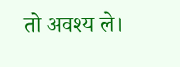तो अवश्य ले।